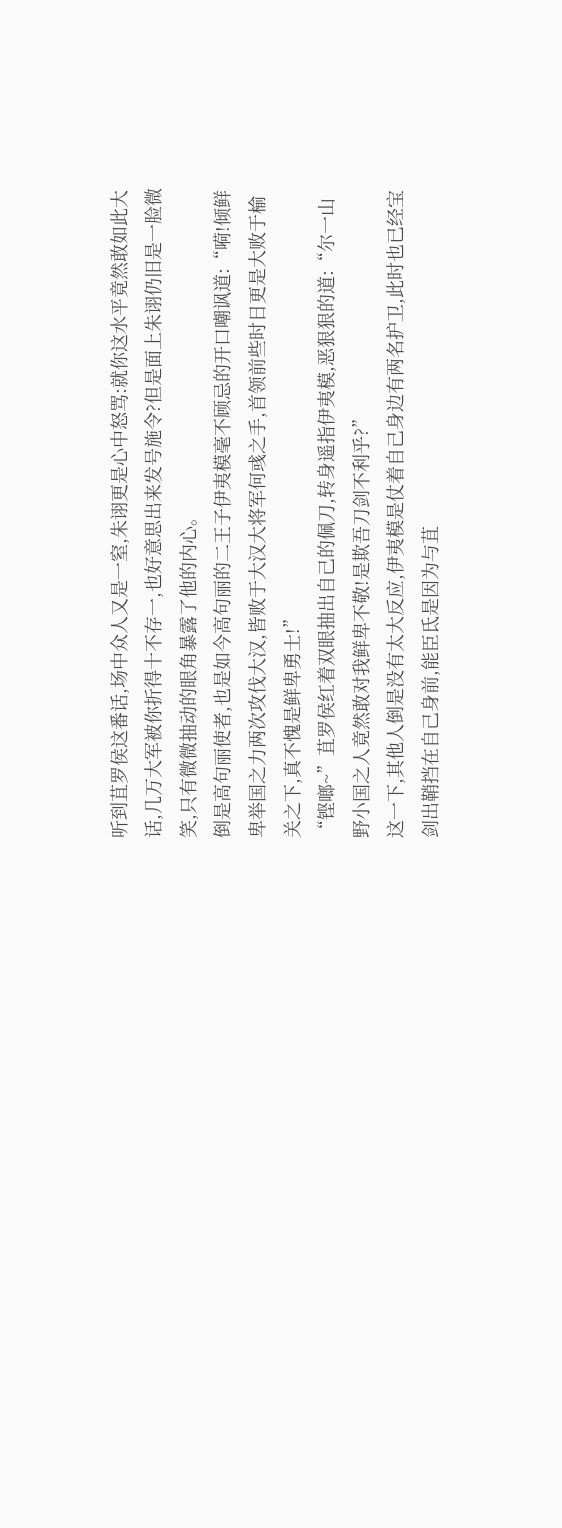听到苴罗侯这番话,场中众人又是一窒,朱诩更是心中怒骂:就你这水平竟然敢如此大话,几万大军被你折得十不存一,也好意思出来发号施令?但是面上朱诩仍旧是一脸微笑,只有微微抽动的眼角暴露了他的内心。
倒是高句丽使者,也是如今高句丽的二王子伊夷模毫不顾忌的开口嘲讽道:“嗬!倾鲜卑举国之力两次攻伐大汉,皆败于大汉大将军何彧之手,首领前些时日更是大败于榆关之下,真不愧是鲜卑勇士!”
“铿啷~”苴罗侯红着双眼抽出自己的佩刀,转身遥指伊夷模,恶狠狠的道:“尔一山野小国之人竟然敢对我鲜卑不敬!是欺吾刀剑不利乎?”
这一下,其他人倒是没有太大反应,伊夷模是仗着自己身边有两名护卫,此时也已经宝剑出鞘挡在自己身前,能臣氐是因为与苴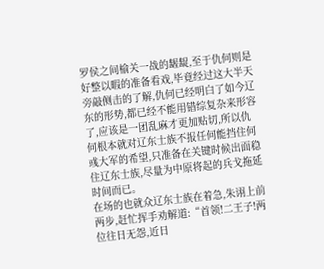罗侯之间榆关一战的龌龊,至于仇何则是好整以暇的准备看戏,毕竟经过这大半天旁敲侧击的了解,仇何已经明白了如今辽东的形势,都已经不能用错综复杂来形容了,应该是一团乱麻才更加贴切,所以仇何根本就对辽东士族不报任何能挡住何彧大军的希望,只准备在关键时候出面稳住辽东士族,尽量为中原将起的兵戈拖延时间而已。
在场的也就众辽东士族在着急,朱诩上前两步,赶忙挥手劝解道:“首领!二王子!两位往日无怨,近日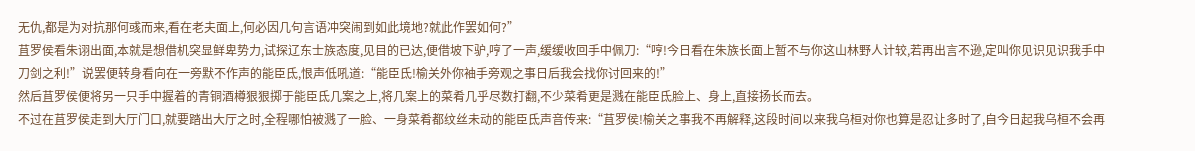无仇,都是为对抗那何彧而来,看在老夫面上,何必因几句言语冲突闹到如此境地?就此作罢如何?”
苴罗侯看朱诩出面,本就是想借机突显鲜卑势力,试探辽东士族态度,见目的已达,便借坡下驴,哼了一声,缓缓收回手中佩刀:“哼!今日看在朱族长面上暂不与你这山林野人计较,若再出言不逊,定叫你见识见识我手中刀剑之利!”说罢便转身看向在一旁默不作声的能臣氐,恨声低吼道:“能臣氐!榆关外你袖手旁观之事日后我会找你讨回来的!”
然后苴罗侯便将另一只手中握着的青铜酒樽狠狠掷于能臣氐几案之上,将几案上的菜肴几乎尽数打翻,不少菜肴更是溅在能臣氐脸上、身上,直接扬长而去。
不过在苴罗侯走到大厅门口,就要踏出大厅之时,全程哪怕被溅了一脸、一身菜肴都纹丝未动的能臣氐声音传来:“苴罗侯!榆关之事我不再解释,这段时间以来我乌桓对你也算是忍让多时了,自今日起我乌桓不会再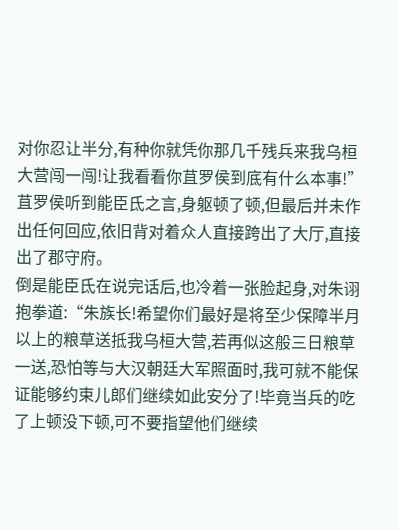对你忍让半分,有种你就凭你那几千残兵来我乌桓大营闯一闯!让我看看你苴罗侯到底有什么本事!”
苴罗侯听到能臣氐之言,身躯顿了顿,但最后并未作出任何回应,依旧背对着众人直接跨出了大厅,直接出了郡守府。
倒是能臣氐在说完话后,也冷着一张脸起身,对朱诩抱拳道:“朱族长!希望你们最好是将至少保障半月以上的粮草送抵我乌桓大营,若再似这般三日粮草一送,恐怕等与大汉朝廷大军照面时,我可就不能保证能够约束儿郎们继续如此安分了!毕竟当兵的吃了上顿没下顿,可不要指望他们继续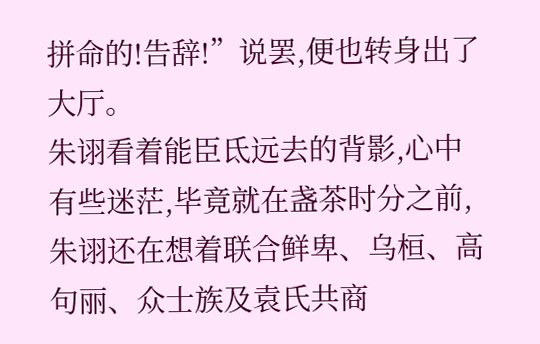拼命的!告辞!”说罢,便也转身出了大厅。
朱诩看着能臣氐远去的背影,心中有些迷茫,毕竟就在盏茶时分之前,朱诩还在想着联合鲜卑、乌桓、高句丽、众士族及袁氏共商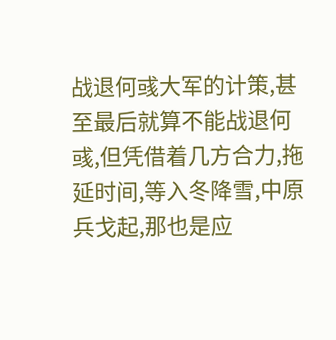战退何彧大军的计策,甚至最后就算不能战退何彧,但凭借着几方合力,拖延时间,等入冬降雪,中原兵戈起,那也是应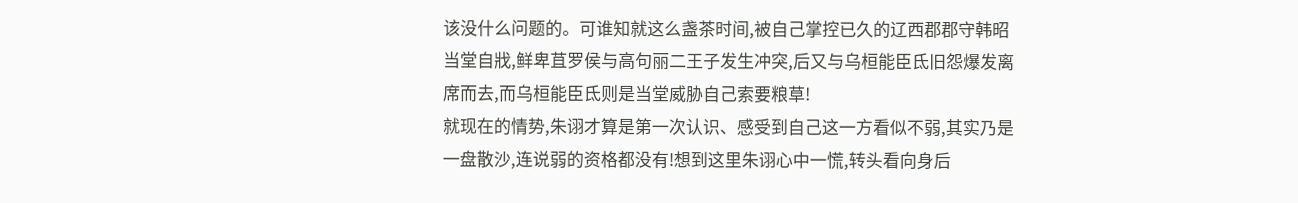该没什么问题的。可谁知就这么盏茶时间,被自己掌控已久的辽西郡郡守韩昭当堂自戕,鲜卑苴罗侯与高句丽二王子发生冲突,后又与乌桓能臣氐旧怨爆发离席而去,而乌桓能臣氐则是当堂威胁自己索要粮草!
就现在的情势,朱诩才算是第一次认识、感受到自己这一方看似不弱,其实乃是一盘散沙,连说弱的资格都没有!想到这里朱诩心中一慌,转头看向身后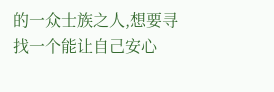的一众士族之人,想要寻找一个能让自己安心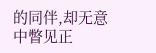的同伴,却无意中瞥见正